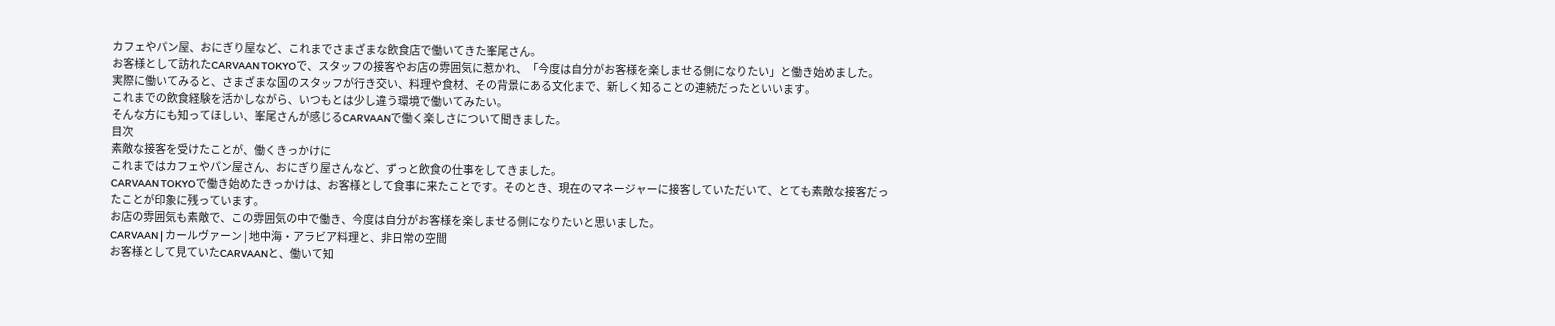カフェやパン屋、おにぎり屋など、これまでさまざまな飲食店で働いてきた峯尾さん。
お客様として訪れたCARVAAN TOKYOで、スタッフの接客やお店の雰囲気に惹かれ、「今度は自分がお客様を楽しませる側になりたい」と働き始めました。
実際に働いてみると、さまざまな国のスタッフが行き交い、料理や食材、その背景にある文化まで、新しく知ることの連続だったといいます。
これまでの飲食経験を活かしながら、いつもとは少し違う環境で働いてみたい。
そんな方にも知ってほしい、峯尾さんが感じるCARVAANで働く楽しさについて聞きました。
目次
素敵な接客を受けたことが、働くきっかけに
これまではカフェやパン屋さん、おにぎり屋さんなど、ずっと飲食の仕事をしてきました。
CARVAAN TOKYOで働き始めたきっかけは、お客様として食事に来たことです。そのとき、現在のマネージャーに接客していただいて、とても素敵な接客だったことが印象に残っています。
お店の雰囲気も素敵で、この雰囲気の中で働き、今度は自分がお客様を楽しませる側になりたいと思いました。
CARVAAN | カールヴァーン | 地中海・アラビア料理と、非日常の空間
お客様として見ていたCARVAANと、働いて知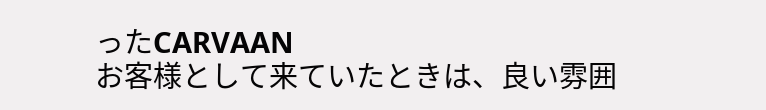ったCARVAAN
お客様として来ていたときは、良い雰囲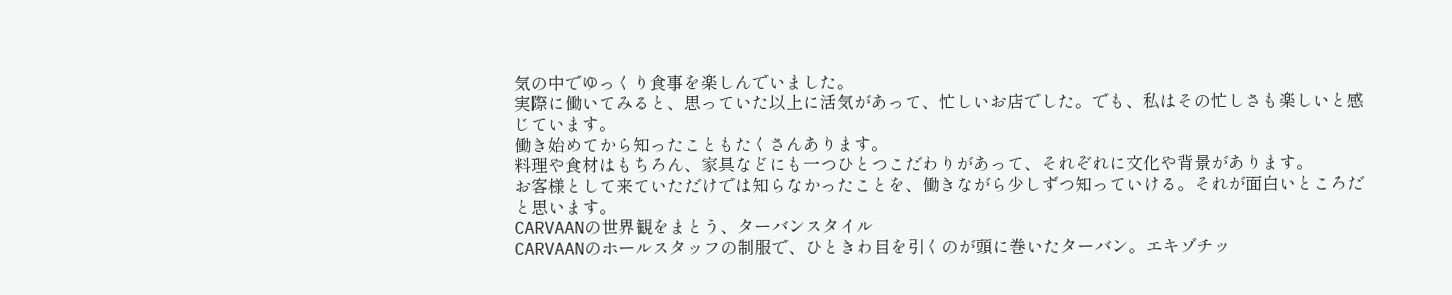気の中でゆっくり食事を楽しんでいました。
実際に働いてみると、思っていた以上に活気があって、忙しいお店でした。でも、私はその忙しさも楽しいと感じています。
働き始めてから知ったこともたくさんあります。
料理や食材はもちろん、家具などにも一つひとつこだわりがあって、それぞれに文化や背景があります。
お客様として来ていただけでは知らなかったことを、働きながら少しずつ知っていける。それが面白いところだと思います。
CARVAANの世界観をまとう、ターバンスタイル
CARVAANのホールスタッフの制服で、ひときわ目を引くのが頭に巻いたターバン。エキゾチッ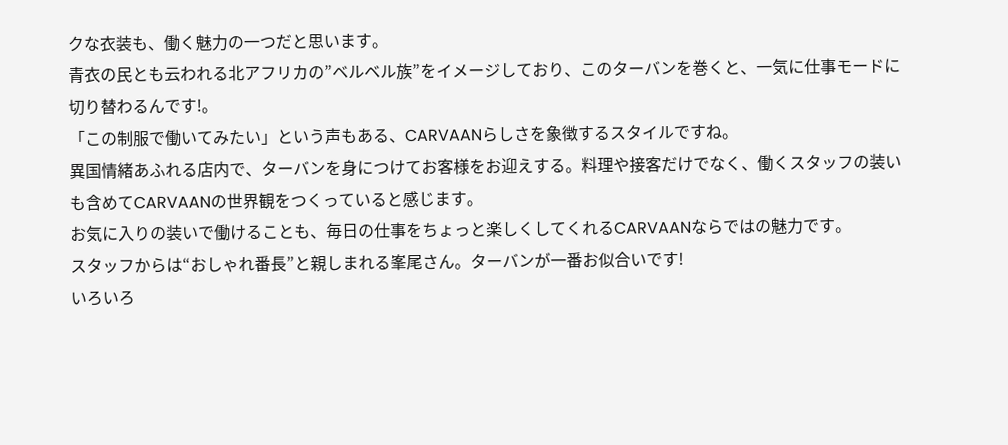クな衣装も、働く魅力の一つだと思います。
青衣の民とも云われる北アフリカの”ベルベル族”をイメージしており、このターバンを巻くと、一気に仕事モードに切り替わるんです!。
「この制服で働いてみたい」という声もある、CARVAANらしさを象徴するスタイルですね。
異国情緒あふれる店内で、ターバンを身につけてお客様をお迎えする。料理や接客だけでなく、働くスタッフの装いも含めてCARVAANの世界観をつくっていると感じます。
お気に入りの装いで働けることも、毎日の仕事をちょっと楽しくしてくれるCARVAANならではの魅力です。
スタッフからは“おしゃれ番長”と親しまれる峯尾さん。ターバンが一番お似合いです!
いろいろ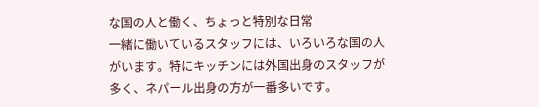な国の人と働く、ちょっと特別な日常
一緒に働いているスタッフには、いろいろな国の人がいます。特にキッチンには外国出身のスタッフが多く、ネパール出身の方が一番多いです。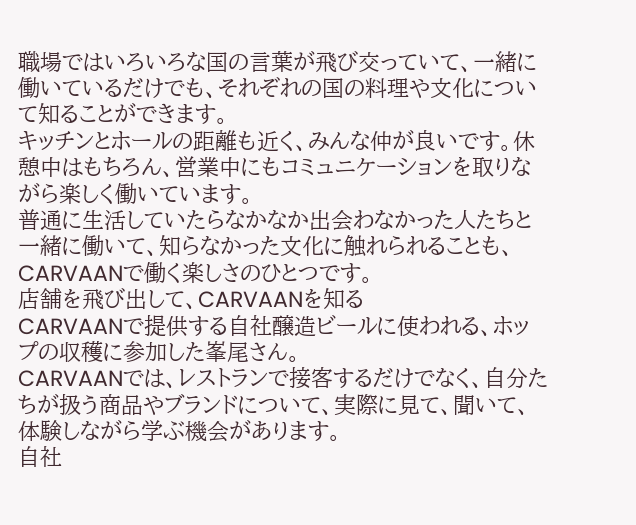職場ではいろいろな国の言葉が飛び交っていて、一緒に働いているだけでも、それぞれの国の料理や文化について知ることができます。
キッチンとホールの距離も近く、みんな仲が良いです。休憩中はもちろん、営業中にもコミュニケーションを取りながら楽しく働いています。
普通に生活していたらなかなか出会わなかった人たちと一緒に働いて、知らなかった文化に触れられることも、CARVAANで働く楽しさのひとつです。
店舗を飛び出して、CARVAANを知る
CARVAANで提供する自社醸造ビールに使われる、ホップの収穫に参加した峯尾さん。
CARVAANでは、レストランで接客するだけでなく、自分たちが扱う商品やブランドについて、実際に見て、聞いて、体験しながら学ぶ機会があります。
自社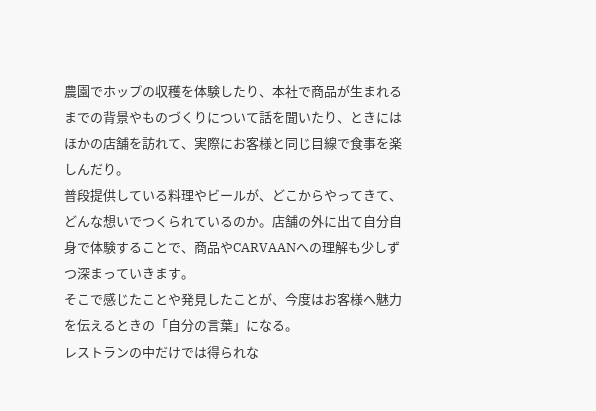農園でホップの収穫を体験したり、本社で商品が生まれるまでの背景やものづくりについて話を聞いたり、ときにはほかの店舗を訪れて、実際にお客様と同じ目線で食事を楽しんだり。
普段提供している料理やビールが、どこからやってきて、どんな想いでつくられているのか。店舗の外に出て自分自身で体験することで、商品やCARVAANへの理解も少しずつ深まっていきます。
そこで感じたことや発見したことが、今度はお客様へ魅力を伝えるときの「自分の言葉」になる。
レストランの中だけでは得られな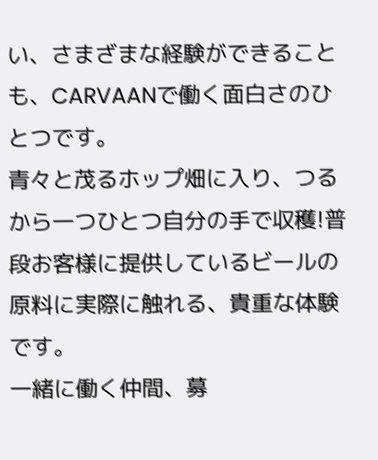い、さまざまな経験ができることも、CARVAANで働く面白さのひとつです。
青々と茂るホップ畑に入り、つるから一つひとつ自分の手で収穫!普段お客様に提供しているビールの原料に実際に触れる、貴重な体験です。
一緒に働く仲間、募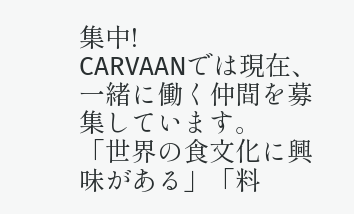集中!
CARVAANでは現在、一緒に働く仲間を募集しています。
「世界の食文化に興味がある」「料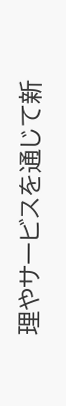理やサービスを通じて新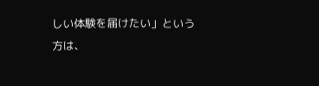しい体験を届けたい」という方は、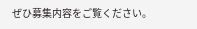ぜひ募集内容をご覧ください。